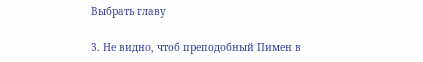Выбрать главу

3. Не видно, чтоб преподобный Пимен в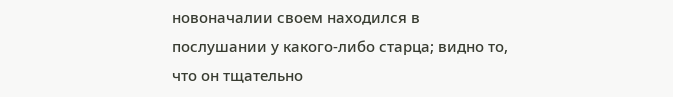новоначалии своем находился в послушании у какого-либо старца; видно то, что он тщательно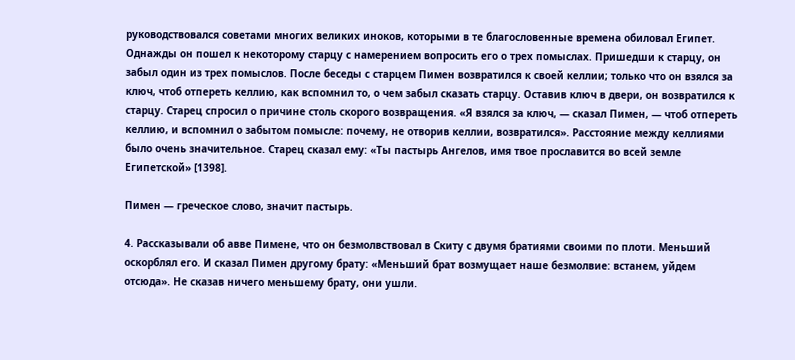руководствовался советами многих великих иноков, которыми в те благословенные времена обиловал Египет. Однажды он пошел к некоторому старцу с намерением вопросить его о трех помыслах. Пришедши к старцу, он забыл один из трех помыслов. После беседы с старцем Пимен возвратился к своей келлии; только что он взялся за ключ, чтоб отпереть келлию, как вспомнил то, о чем забыл сказать старцу. Оставив ключ в двери, он возвратился к старцу. Старец спросил о причине столь скорого возвращения. «Я взялся за ключ, — сказал Пимен, — чтоб отпереть келлию, и вспомнил о забытом помысле: почему, не отворив келлии, возвратился». Расстояние между келлиями было очень значительное. Старец сказал ему: «Ты пастырь Ангелов, имя твое прославится во всей земле Египетской» [1398].

Пимен — греческое слово, значит пастырь.

4. Рассказывали об авве Пимене, что он безмолвствовал в Скиту с двумя братиями своими по плоти. Меньший оскорблял его. И сказал Пимен другому брату: «Меньший брат возмущает наше безмолвие: встанем, уйдем отсюда». Не сказав ничего меньшему брату, они ушли.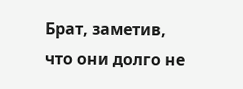Брат, заметив, что они долго не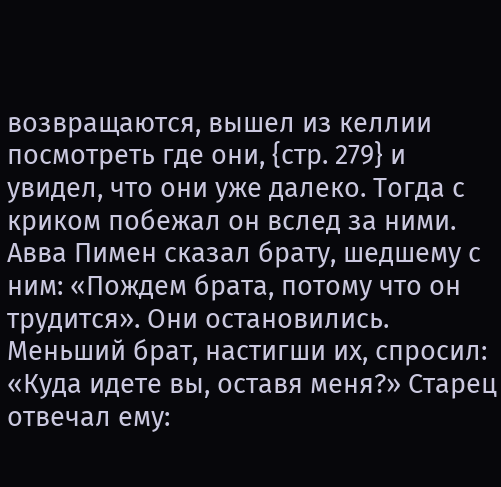возвращаются, вышел из келлии посмотреть где они, {стр. 279} и увидел, что они уже далеко. Тогда с криком побежал он вслед за ними. Авва Пимен сказал брату, шедшему с ним: «Пождем брата, потому что он трудится». Они остановились. Меньший брат, настигши их, спросил: «Куда идете вы, оставя меня?» Старец отвечал ему: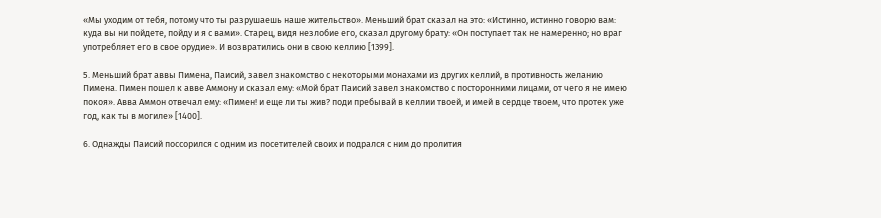«Мы уходим от тебя, потому что ты разрушаешь наше жительство». Меньший брат сказал на это: «Истинно, истинно говорю вам: куда вы ни пойдете, пойду и я с вами». Старец, видя незлобие его, сказал другому брату: «Он поступает так не намеренно; но враг употребляет его в свое орудие». И возвратились они в свою келлию [1399].

5. Меньший брат аввы Пимена, Паисий, завел знакомство с некоторыми монахами из других келлий, в противность желанию Пимена. Пимен пошел к авве Аммону и сказал ему: «Мой брат Паисий завел знакомство с посторонними лицами, от чего я не имею покоя». Авва Аммон отвечал ему: «Пимен! и еще ли ты жив? поди пребывай в келлии твоей, и имей в сердце твоем, что протек уже год, как ты в могиле» [1400].

6. Однажды Паисий поссорился с одним из посетителей своих и подрался с ним до пролития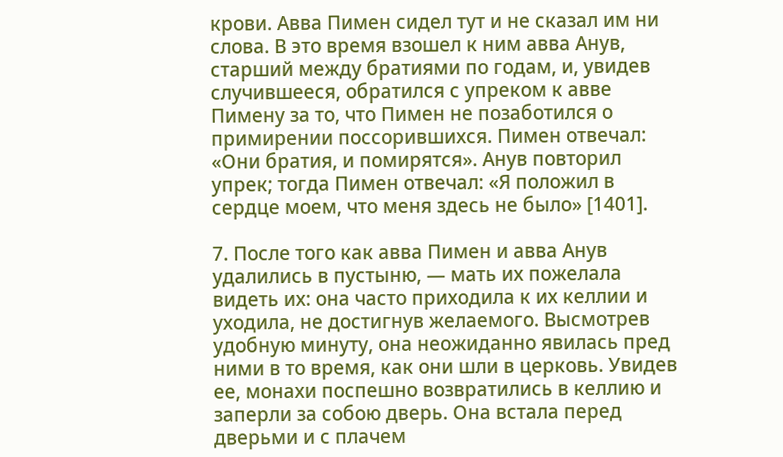крови. Авва Пимен сидел тут и не сказал им ни слова. В это время взошел к ним авва Анув, старший между братиями по годам, и, увидев случившееся, обратился с упреком к авве Пимену за то, что Пимен не позаботился о примирении поссорившихся. Пимен отвечал: «Они братия, и помирятся». Анув повторил упрек; тогда Пимен отвечал: «Я положил в сердце моем, что меня здесь не было» [1401].

7. После того как авва Пимен и авва Анув удалились в пустыню, — мать их пожелала видеть их: она часто приходила к их келлии и уходила, не достигнув желаемого. Высмотрев удобную минуту, она неожиданно явилась пред ними в то время, как они шли в церковь. Увидев ее, монахи поспешно возвратились в келлию и заперли за собою дверь. Она встала перед дверьми и с плачем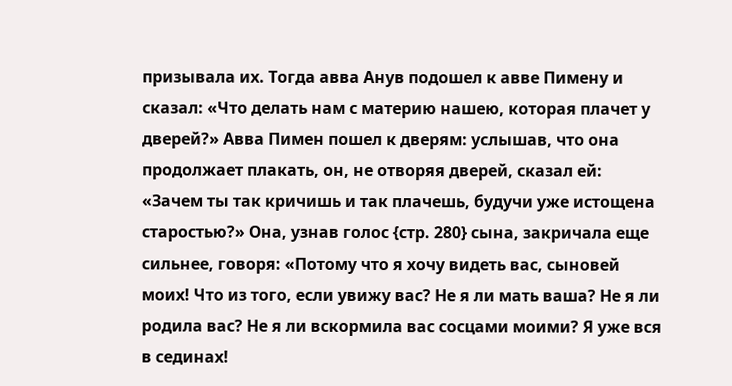призывала их. Тогда авва Анув подошел к авве Пимену и сказал: «Что делать нам с материю нашею, которая плачет у дверей?» Авва Пимен пошел к дверям: услышав, что она продолжает плакать, он, не отворяя дверей, сказал ей: «Зачем ты так кричишь и так плачешь, будучи уже истощена старостью?» Она, узнав голос {стр. 280} сына, закричала еще сильнее, говоря: «Потому что я хочу видеть вас, сыновей моих! Что из того, если увижу вас? Не я ли мать ваша? Не я ли родила вас? Не я ли вскормила вас сосцами моими? Я уже вся в сединах!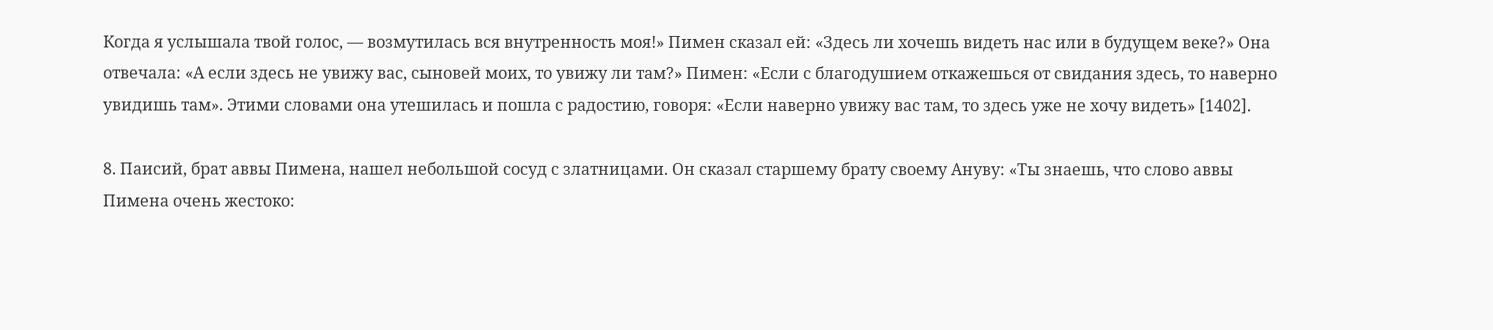Когда я услышала твой голос, — возмутилась вся внутренность моя!» Пимен сказал ей: «Здесь ли хочешь видеть нас или в будущем веке?» Она отвечала: «А если здесь не увижу вас, сыновей моих, то увижу ли там?» Пимен: «Если с благодушием откажешься от свидания здесь, то наверно увидишь там». Этими словами она утешилась и пошла с радостию, говоря: «Если наверно увижу вас там, то здесь уже не хочу видеть» [1402].

8. Паисий, брат аввы Пимена, нашел небольшой сосуд с златницами. Он сказал старшему брату своему Ануву: «Ты знаешь, что слово аввы Пимена очень жестоко: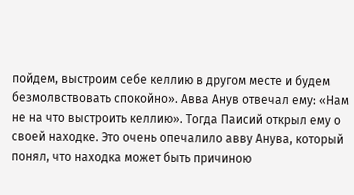пойдем, выстроим себе келлию в другом месте и будем безмолвствовать спокойно». Авва Анув отвечал ему: «Нам не на что выстроить келлию». Тогда Паисий открыл ему о своей находке. Это очень опечалило авву Анува, который понял, что находка может быть причиною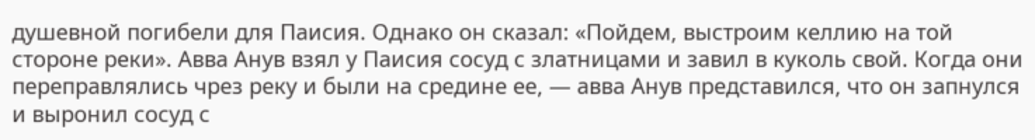душевной погибели для Паисия. Однако он сказал: «Пойдем, выстроим келлию на той стороне реки». Авва Анув взял у Паисия сосуд с златницами и завил в куколь свой. Когда они переправлялись чрез реку и были на средине ее, — авва Анув представился, что он запнулся и выронил сосуд с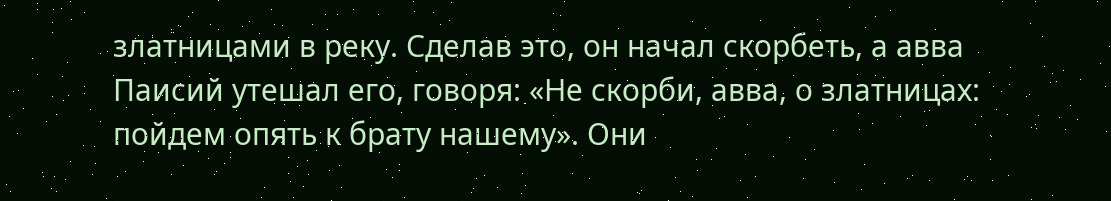златницами в реку. Сделав это, он начал скорбеть, а авва Паисий утешал его, говоря: «Не скорби, авва, о златницах: пойдем опять к брату нашему». Они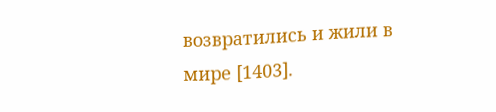возвратились и жили в мире [1403].